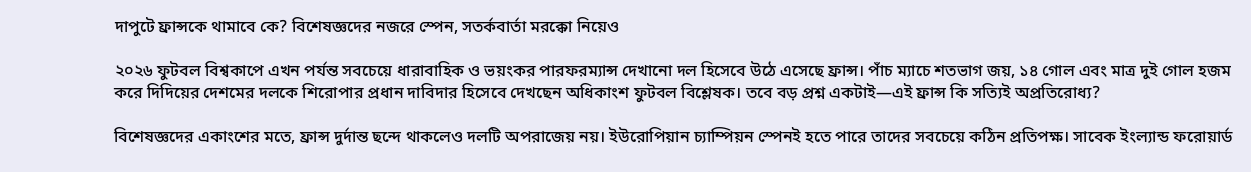দাপুটে ফ্রান্সকে থামাবে কে? বিশেষজ্ঞদের নজরে স্পেন, সতর্কবার্তা মরক্কো নিয়েও

২০২৬ ফুটবল বিশ্বকাপে এখন পর্যন্ত সবচেয়ে ধারাবাহিক ও ভয়ংকর পারফরম্যান্স দেখানো দল হিসেবে উঠে এসেছে ফ্রান্স। পাঁচ ম্যাচে শতভাগ জয়, ১৪ গোল এবং মাত্র দুই গোল হজম করে দিদিয়ের দেশমের দলকে শিরোপার প্রধান দাবিদার হিসেবে দেখছেন অধিকাংশ ফুটবল বিশ্লেষক। তবে বড় প্রশ্ন একটাই—এই ফ্রান্স কি সত্যিই অপ্রতিরোধ্য?

বিশেষজ্ঞদের একাংশের মতে, ফ্রান্স দুর্দান্ত ছন্দে থাকলেও দলটি অপরাজেয় নয়। ইউরোপিয়ান চ্যাম্পিয়ন স্পেনই হতে পারে তাদের সবচেয়ে কঠিন প্রতিপক্ষ। সাবেক ইংল্যান্ড ফরোয়ার্ড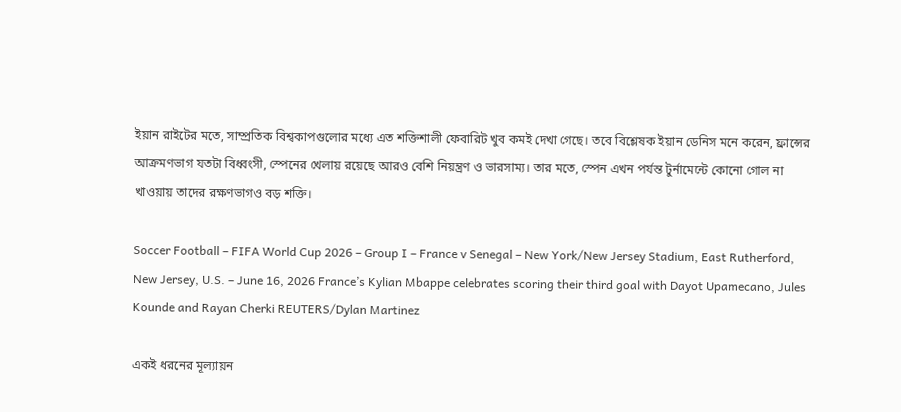ইয়ান রাইটের মতে, সাম্প্রতিক বিশ্বকাপগুলোর মধ্যে এত শক্তিশালী ফেবারিট খুব কমই দেখা গেছে। তবে বিশ্লেষক ইয়ান ডেনিস মনে করেন, ফ্রান্সের আক্রমণভাগ যতটা বিধ্বংসী, স্পেনের খেলায় রয়েছে আরও বেশি নিয়ন্ত্রণ ও ভারসাম্য। তার মতে, স্পেন এখন পর্যন্ত টুর্নামেন্টে কোনো গোল না খাওয়ায় তাদের রক্ষণভাগও বড় শক্তি।

Soccer Football – FIFA World Cup 2026 – Group I – France v Senegal – New York/New Jersey Stadium, East Rutherford, New Jersey, U.S. – June 16, 2026 France’s Kylian Mbappe celebrates scoring their third goal with Dayot Upamecano, Jules Kounde and Rayan Cherki REUTERS/Dylan Martinez

একই ধরনের মূল্যায়ন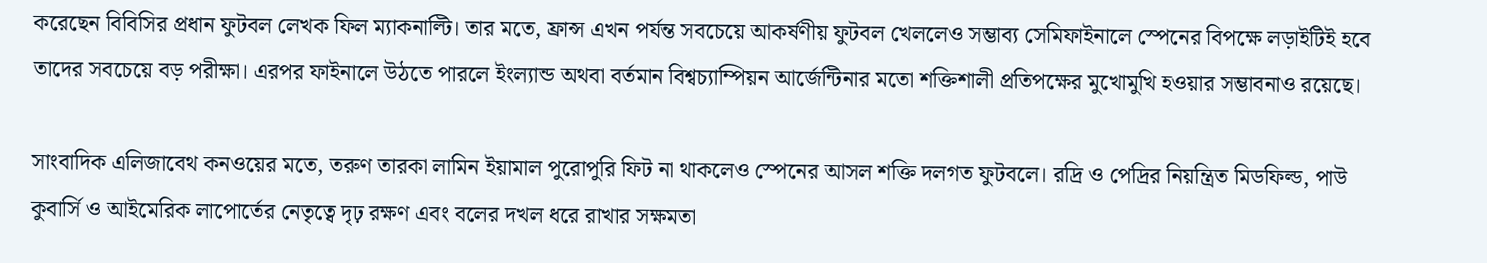করেছেন বিবিসির প্রধান ফুটবল লেখক ফিল ম্যাকনাল্টি। তার মতে, ফ্রান্স এখন পর্যন্ত সবচেয়ে আকর্ষণীয় ফুটবল খেললেও সম্ভাব্য সেমিফাইনালে স্পেনের বিপক্ষে লড়াইটিই হবে তাদের সবচেয়ে বড় পরীক্ষা। এরপর ফাইনালে উঠতে পারলে ইংল্যান্ড অথবা বর্তমান বিশ্বচ্যাম্পিয়ন আর্জেন্টিনার মতো শক্তিশালী প্রতিপক্ষের মুখোমুখি হওয়ার সম্ভাবনাও রয়েছে।

সাংবাদিক এলিজাবেথ কনওয়ের মতে, তরুণ তারকা লামিন ইয়ামাল পুরোপুরি ফিট না থাকলেও স্পেনের আসল শক্তি দলগত ফুটবলে। রদ্রি ও পেদ্রির নিয়ন্ত্রিত মিডফিল্ড, পাউ কুবার্সি ও আইমেরিক লাপোর্তের নেতৃত্বে দৃঢ় রক্ষণ এবং বলের দখল ধরে রাখার সক্ষমতা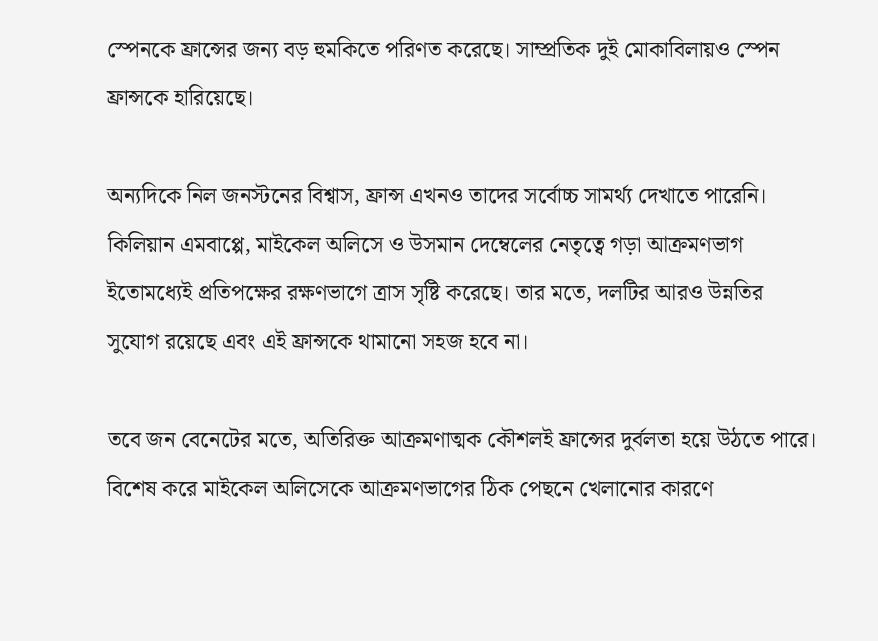স্পেনকে ফ্রান্সের জন্য বড় হুমকিতে পরিণত করেছে। সাম্প্রতিক দুই মোকাবিলায়ও স্পেন ফ্রান্সকে হারিয়েছে।

অন্যদিকে নিল জনস্টনের বিশ্বাস, ফ্রান্স এখনও তাদের সর্বোচ্চ সামর্থ্য দেখাতে পারেনি। কিলিয়ান এমবাপ্পে, মাইকেল অলিসে ও উসমান দেম্বেলের নেতৃত্বে গড়া আক্রমণভাগ ইতোমধ্যেই প্রতিপক্ষের রক্ষণভাগে ত্রাস সৃষ্টি করেছে। তার মতে, দলটির আরও উন্নতির সুযোগ রয়েছে এবং এই ফ্রান্সকে থামানো সহজ হবে না।

তবে জন বেনেটের মতে, অতিরিক্ত আক্রমণাত্মক কৌশলই ফ্রান্সের দুর্বলতা হয়ে উঠতে পারে। বিশেষ করে মাইকেল অলিসেকে আক্রমণভাগের ঠিক পেছনে খেলানোর কারণে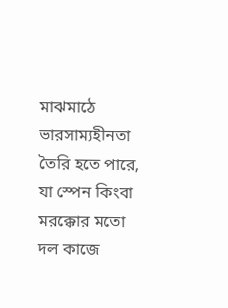মাঝমাঠে ভারসাম্যহীনতা তৈরি হতে পারে, যা স্পেন কিংবা মরক্কোর মতো দল কাজে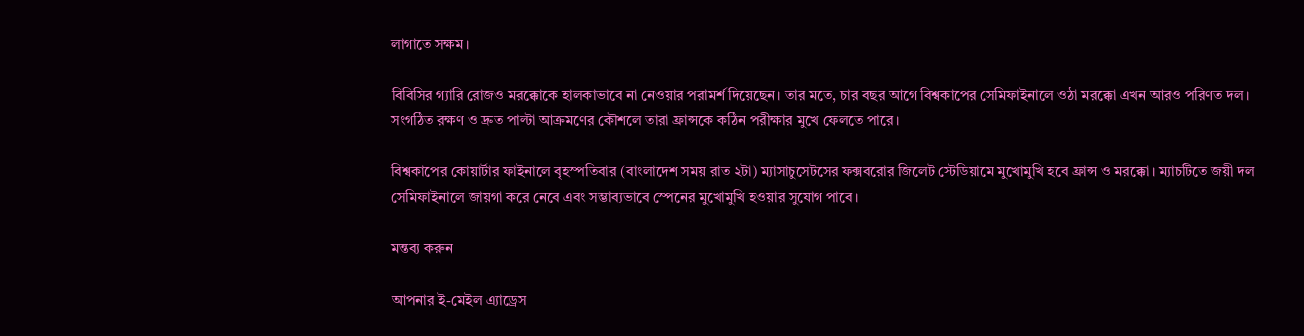লাগাতে সক্ষম।

বিবিসির গ্যারি রোজও মরক্কোকে হালকাভাবে না নেওয়ার পরামর্শ দিয়েছেন। তার মতে, চার বছর আগে বিশ্বকাপের সেমিফাইনালে ওঠা মরক্কো এখন আরও পরিণত দল। সংগঠিত রক্ষণ ও দ্রুত পাল্টা আক্রমণের কৌশলে তারা ফ্রান্সকে কঠিন পরীক্ষার মুখে ফেলতে পারে।

বিশ্বকাপের কোয়ার্টার ফাইনালে বৃহস্পতিবার (বাংলাদেশ সময় রাত ২টা) ম্যাসাচুসেটসের ফক্সবরোর জিলেট স্টেডিয়ামে মুখোমুখি হবে ফ্রান্স ও মরক্কো। ম্যাচটিতে জয়ী দল সেমিফাইনালে জায়গা করে নেবে এবং সম্ভাব্যভাবে স্পেনের মুখোমুখি হওয়ার সুযোগ পাবে।

মন্তব্য করুন

আপনার ই-মেইল এ্যাড্রেস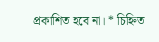প্রকাশিত হবে না। * চিহ্নিত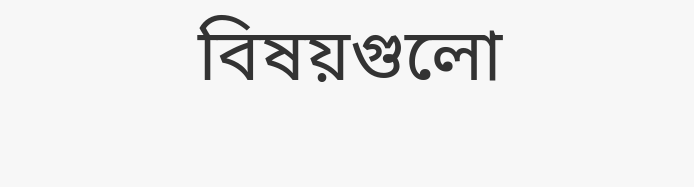বিষয়গুলো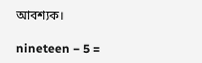আবশ্যক।

nineteen − 5 =